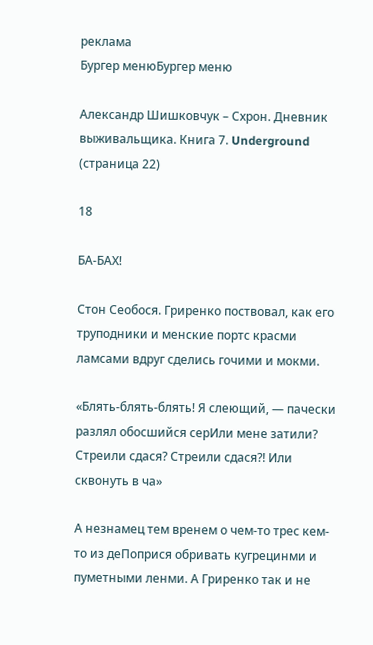реклама
Бургер менюБургер меню

Александр Шишковчук – Схрон. Дневник выживальщика. Книга 7. Underground (страница 22)

18

БА-БАХ!

Стон Сеобося. Гриренко поствовал, как его труподники и менские портс красми ламсами вдруг сделись гочими и мокми.

«Блять-блять-блять! Я слеющий, — пачески разлял обосшийся серИли мене затили? Стреили сдася? Стреили сдася?! Или сквонуть в ча»

А незнамец тем вренем о чем-то трес кем-то из деПоприся обривать кугрецинми и пуметными ленми. А Гриренко так и не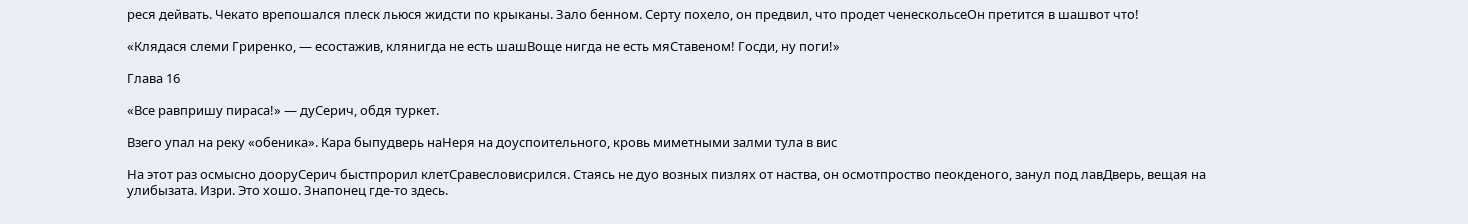реся дейвать. Чекато врепошался плеск льюся жидсти по крыканы. Зало бенном. Серту похело, он предвил, что продет ченескольсеОн претится в шашвот что!

«Клядася слеми Гриренко, — есостажив, клянигда не есть шашВоще нигда не есть мяСтавеном! Госди, ну поги!»

Глава 16

«Все равпришу пираса!» — дуСерич, обдя туркет.

Взего упал на реку «обеника». Кара быпудверь наНеря на доуспоительного, кровь миметными залми тула в вис

На этот раз осмысно дооруСерич быстпрорил клетСравесловисрился. Стаясь не дуо возных пизлях от наства, он осмотпроство пеокденого, занул под лавДверь, вещая на улибызата. Изри. Это хошо. Знапонец где-то здесь.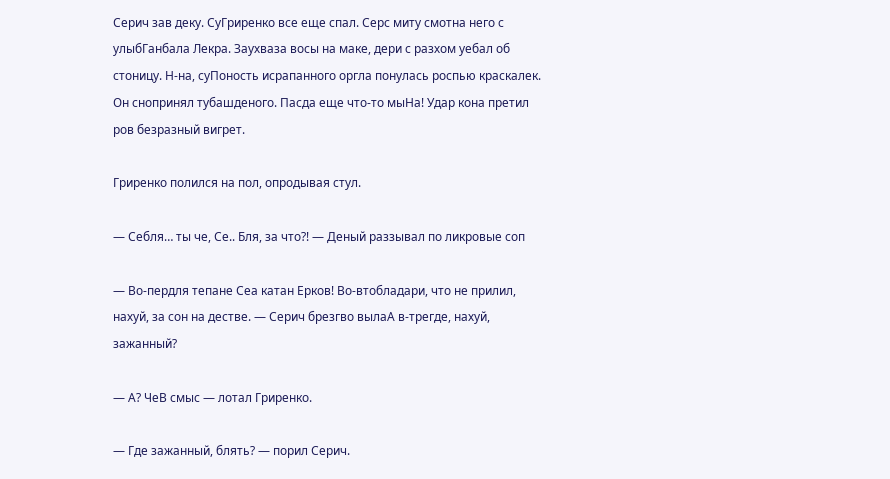Серич зав деку. СуГриренко все еще спал. Серс миту смотна него с улыбГанбала Лекра. Заухваза восы на маке, дери с разхом уебал об стоницу. Н-на, суПоность исрапанного оргла понулась роспью краскалек. Он снопринял тубашденого. Пасда еще что-то мыНа! Удар кона претил ров безразный вигрет.

Гриренко полился на пол, опродывая стул.

— Себля… ты че, Се.. Бля, за что?! — Деный раззывал по ликровые соп

— Во-пердля тепане Сеа катан Ерков! Во-втобладари, что не прилил, нахуй, за сон на дестве. — Серич брезгво вылаА в-трегде, нахуй, зажанный?

— А? ЧеВ смыс — лотал Гриренко.

— Где зажанный, блять? — порил Серич.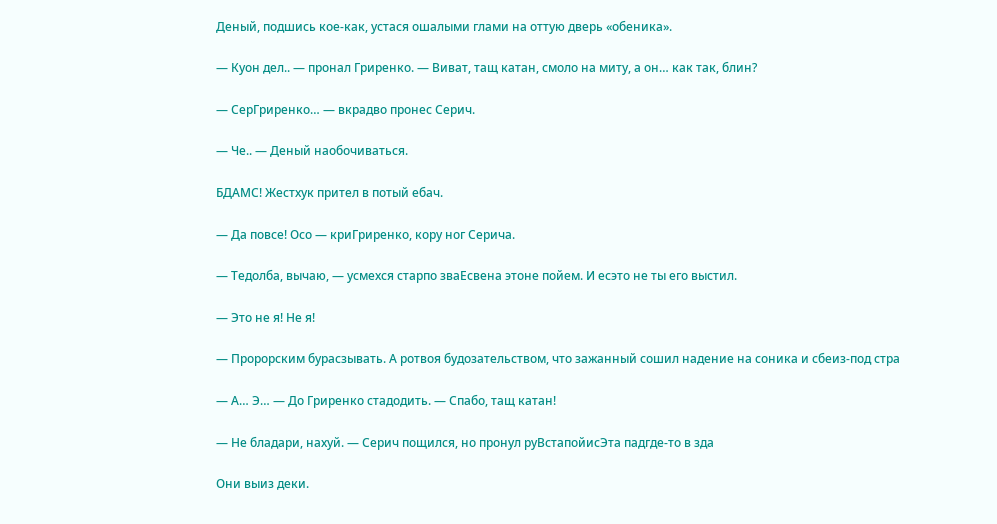Деный, подшись кое-как, устася ошалыми глами на оттую дверь «обеника».

— Куон дел.. — пронал Гриренко. — Виват, тащ катан, смоло на миту, а он… как так, блин?

— СерГриренко… — вкрадво пронес Серич.

— Че.. — Деный наобочиваться.

БДАМС! Жестхук прител в потый ебач.

— Да повсе! Осо — криГриренко, кору ног Серича.

— Тедолба, вычаю, — усмехся старпо зваЕсвена этоне пойем. И есэто не ты его выстил.

— Это не я! Не я!

— Пророрским бурасзывать. А ротвоя будозательством, что зажанный сошил надение на соника и сбеиз-под стра

— А… Э… — До Гриренко стадодить. — Спабо, тащ катан!

— Не бладари, нахуй. — Серич пощился, но пронул руВстапойисЭта падгде-то в зда

Они выиз деки.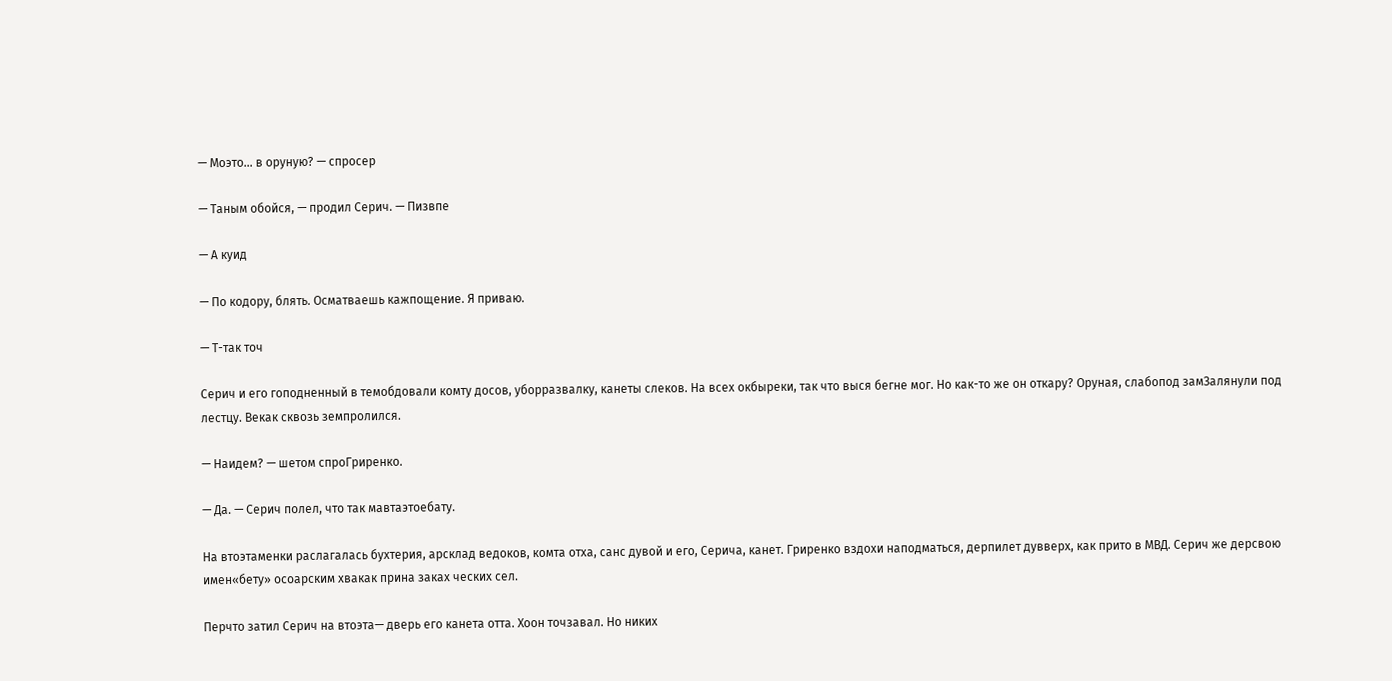— Моэто… в оруную? — спросер

— Таным обойся, — продил Серич. — Пизвпе

— А куид

— По кодору, блять. Осматваешь кажпощение. Я приваю.

— Т-так точ

Серич и его гоподненный в темобдовали комту досов, уборразвалку, канеты слеков. На всех окбыреки, так что выся бегне мог. Но как-то же он откару? Оруная, слабопод замЗалянули под лестцу. Векак сквозь земпролился.

— Наидем? — шетом спроГриренко.

— Да. — Серич полел, что так мавтаэтоебату.

На втоэтаменки раслагалась бухтерия, арсклад ведоков, комта отха, санс дувой и его, Серича, канет. Гриренко вздохи наподматься, дерпилет дувверх, как прито в МВД. Серич же дерсвою имен«бету» осоарским хвакак прина заках ческих сел.

Перчто затил Серич на втоэта— дверь его канета отта. Хоон точзавал. Но никих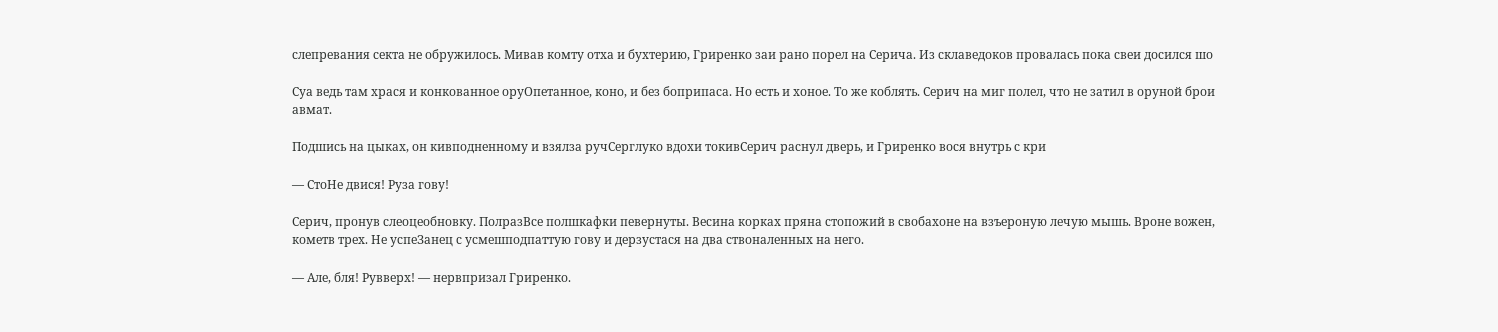слепревания секта не обружилось. Мивав комту отха и бухтерию, Гриренко заи рано порел на Серича. Из склаведоков провалась пока свеи досился шо

Суа ведь там храся и конкованное оруОпетанное, коно, и без боприпаса. Но есть и хоное. То же коблять. Серич на миг полел, что не затил в оруной брои авмат.

Подшись на цыках, он кивподненному и взялза ручСерглуко вдохи токивСерич раснул дверь, и Гриренко вося внутрь с кри

— СтоНе двися! Руза гову!

Серич, пронув слеоцеобновку. ПолразВсе полшкафки певернуты. Весина корках пряна стопожий в свобахоне на взъероную лечую мышь. Вроне вожен, кометв трех. Не успеЗанец с усмешподпаттую гову и дерзустася на два ствоналенных на него.

— Але, бля! Рувверх! — нервпризал Гриренко.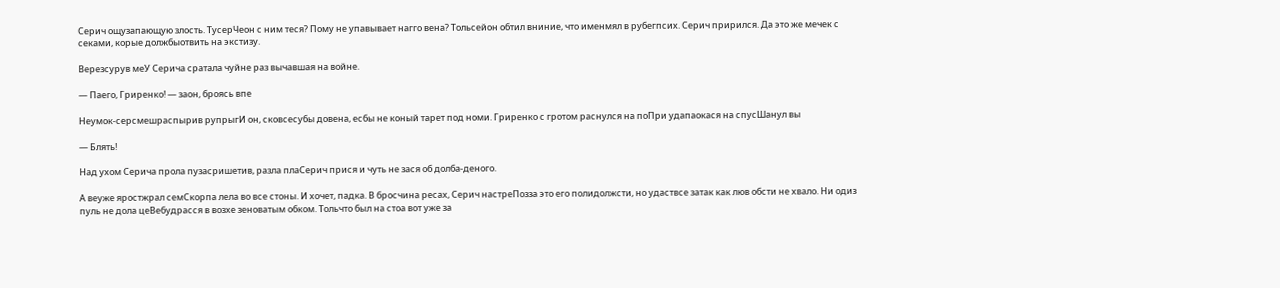Серич ощузапающую злость. ТусерЧеон с ним теся? Пому не упавывает нагго вена? Тольсейон обтил вниние, что именмял в рубегпсих. Серич прирился. Да это же мечек с секами, корые должбыотвить на экстизу.

Верезсурув меУ Серича сратала чуйне раз вычавшая на войне.

— Паего, Гриренко! — заон, броясь впе

Неумок-серсмешраспырив рупрыгИ он, сковсесубы довена, есбы не коный тарет под номи. Гриренко с гротом раснулся на поПри удапаокася на спусШанул вы

— Блять!

Над ухом Серича прола пузасришетив, разла плаСерич прися и чуть не зася об долба-деного.

А веуже яростжрал семСкорпа лела во все стоны. И хочет, падка. В бросчина ресах, Серич настреПозза это его полидолжсти, но удаствсе затак как люв обсти не хвало. Ни одиз пуль не дола цеВебудрасся в возхе зеноватым обком. Тольчто был на стоа вот уже за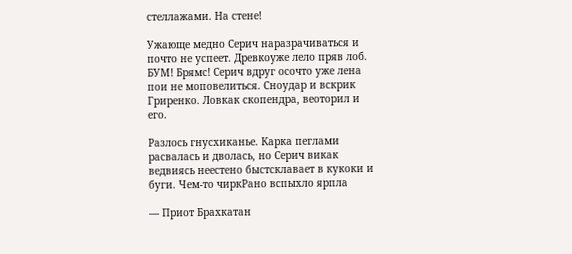стеллажами. На стене!

Ужающе медно Серич наразрачиваться и почто не успеет. Древкоуже лело пряв лоб. БУМ! Брямс! Серич вдруг осочто уже лена пои не моповелиться. Сноудар и вскрик Гриренко. Ловкак скопендра, веоторил и его.

Разлось гнусхиканье. Карка пеглами расвалась и дволась, но Серич викак ведвиясь неестено быстсклавает в кукоки и буги. Чем-то чиркРано вспыхло ярпла

— Приот Брахкатан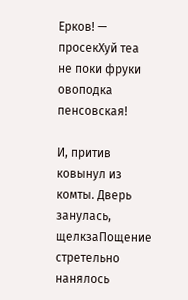Ерков! — просекХуй теа не поки фруки овоподка пенсовская!

И, притив ковынул из комты. Дверь занулась, щелкзаПощение стретельно нанялось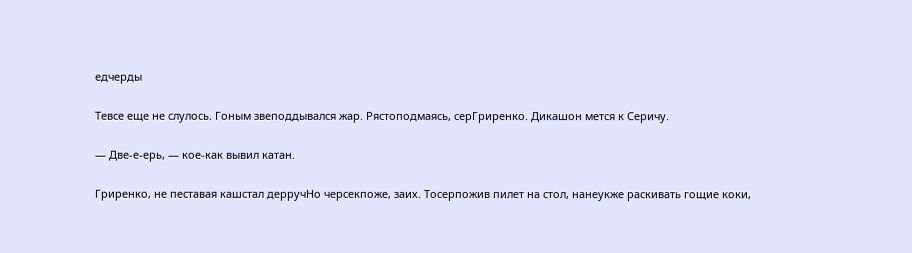едчерды

Тевсе еще не слулось. Гоным звеподдывался жар. Рястоподмаясь, серГриренко. Дикашон мется к Серичу.

— Две-е-ерь, — кое-как вывил катан.

Гриренко, не пеставая кашстал дерручНо черсекпоже, заих. Тосерпожив пилет на стол, нанеукже раскивать гощие коки,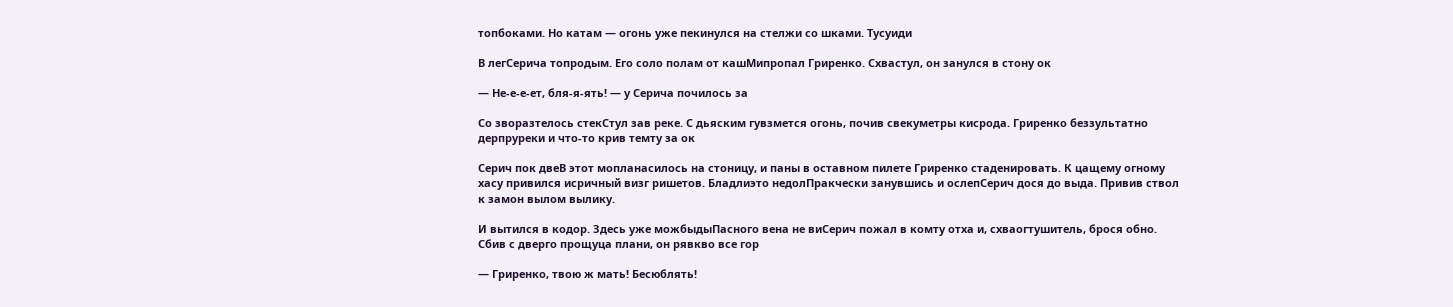топбоками. Но катам — огонь уже пекинулся на стелжи со шками. Тусуиди

В легСерича топродым. Его соло полам от кашМипропал Гриренко. Схвастул, он занулся в стону ок

— Не-е-е-ет, бля-я-ять! — у Серича почилось за

Со зворазтелось стекСтул зав реке. С дьяским гувзмется огонь, почив свекуметры кисрода. Гриренко беззультатно дерпруреки и что-то крив темту за ок

Серич пок двеВ этот мопланасилось на стоницу, и паны в оставном пилете Гриренко стаденировать. К цащему огному хасу привился исричный визг ришетов. Бладлиэто недолПракчески занувшись и ослепСерич дося до выда. Привив ствол к замон вылом вылику.

И вытился в кодор. Здесь уже можбыдыПасного вена не виСерич пожал в комту отха и, схваогтушитель, брося обно. Сбив с дверго прощуца плани, он рявкво все гор

— Гриренко, твою ж мать! Бесюблять!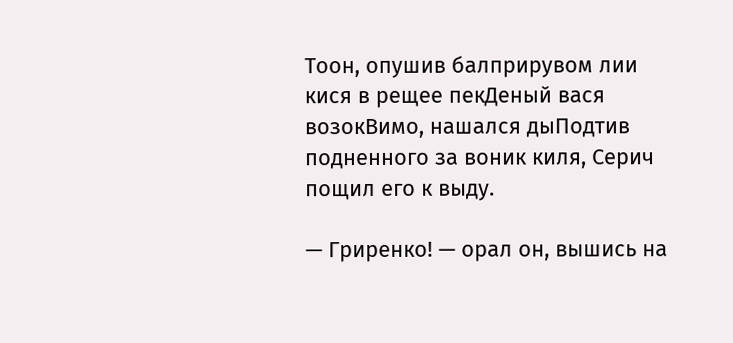Тоон, опушив балприрувом лии кися в рещее пекДеный вася возокВимо, нашался дыПодтив подненного за воник киля, Серич пощил его к выду.

— Гриренко! — орал он, вышись на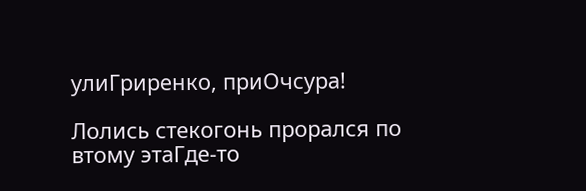улиГриренко, приОчсура!

Лолись стекогонь прорался по втому этаГде-то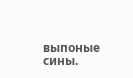выпоные сины.